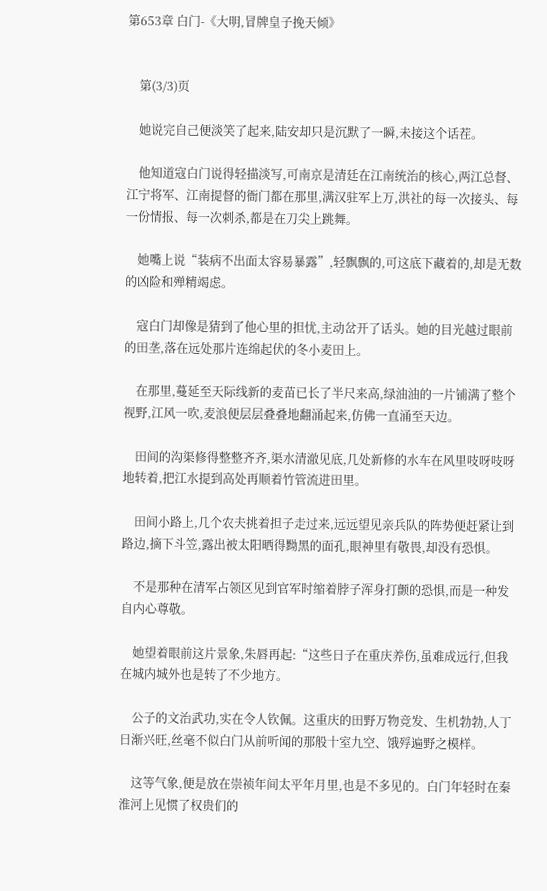第653章 白门-《大明,冒牌皇子挽天倾》


    第(3/3)页

    她说完自己便淡笑了起来,陆安却只是沉默了一瞬,未接这个话茬。

    他知道寇白门说得轻描淡写,可南京是清廷在江南统治的核心,两江总督、江宁将军、江南提督的衙门都在那里,满汉驻军上万,洪社的每一次接头、每一份情报、每一次刺杀,都是在刀尖上跳舞。

    她嘴上说“装病不出面太容易暴露”,轻飘飘的,可这底下藏着的,却是无数的凶险和殚精竭虑。

    寇白门却像是猜到了他心里的担忧,主动岔开了话头。她的目光越过眼前的田垄,落在远处那片连绵起伏的冬小麦田上。

    在那里,蔓延至天际线新的麦苗已长了半尺来高,绿油油的一片铺满了整个视野,江风一吹,麦浪便层层叠叠地翻涌起来,仿佛一直涌至天边。

    田间的沟渠修得整整齐齐,渠水清澈见底,几处新修的水车在风里吱呀吱呀地转着,把江水提到高处再顺着竹管流进田里。

    田间小路上,几个农夫挑着担子走过来,远远望见亲兵队的阵势便赶紧让到路边,摘下斗笠,露出被太阳晒得黝黑的面孔,眼神里有敬畏,却没有恐惧。

    不是那种在清军占领区见到官军时缩着脖子浑身打颤的恐惧,而是一种发自内心尊敬。

    她望着眼前这片景象,朱唇再起:“这些日子在重庆养伤,虽难成远行,但我在城内城外也是转了不少地方。

    公子的文治武功,实在令人钦佩。这重庆的田野万物竞发、生机勃勃,人丁日渐兴旺,丝毫不似白门从前听闻的那般十室九空、饿殍遍野之模样。

    这等气象,便是放在崇祯年间太平年月里,也是不多见的。白门年轻时在秦淮河上见惯了权贵们的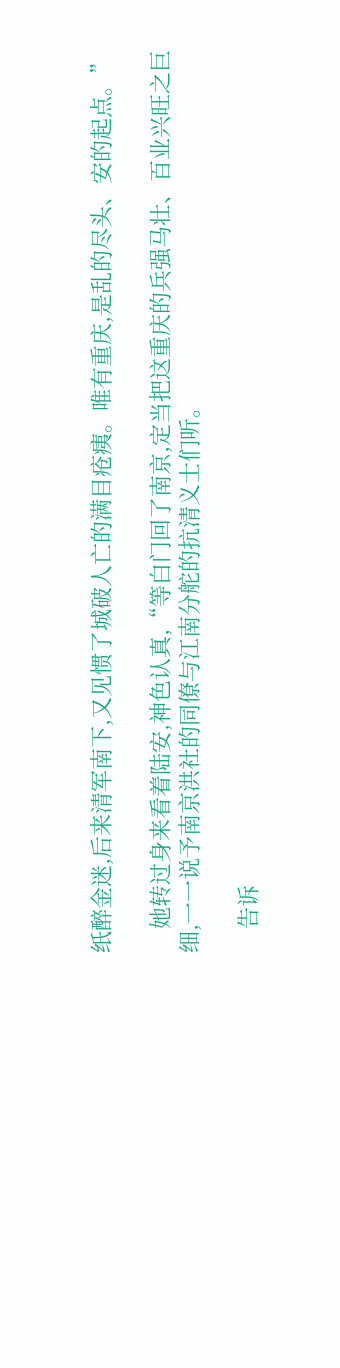纸醉金迷,后来清军南下,又见惯了城破人亡的满目疮痍。唯有重庆,是乱的尽头、安的起点。”

    她转过身来看着陆安,神色认真,“等白门回了南京,定当把这重庆的兵强马壮、百业兴旺之巨细,一一说予南京洪社的同僚与江南分舵的抗清义士们听。

    告诉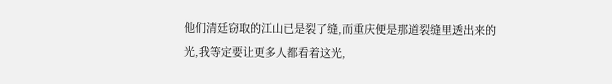他们清廷窃取的江山已是裂了缝,而重庆便是那道裂缝里透出来的光,我等定要让更多人都看着这光,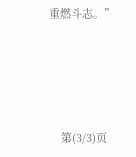重燃斗志。”




    第(3/3)页